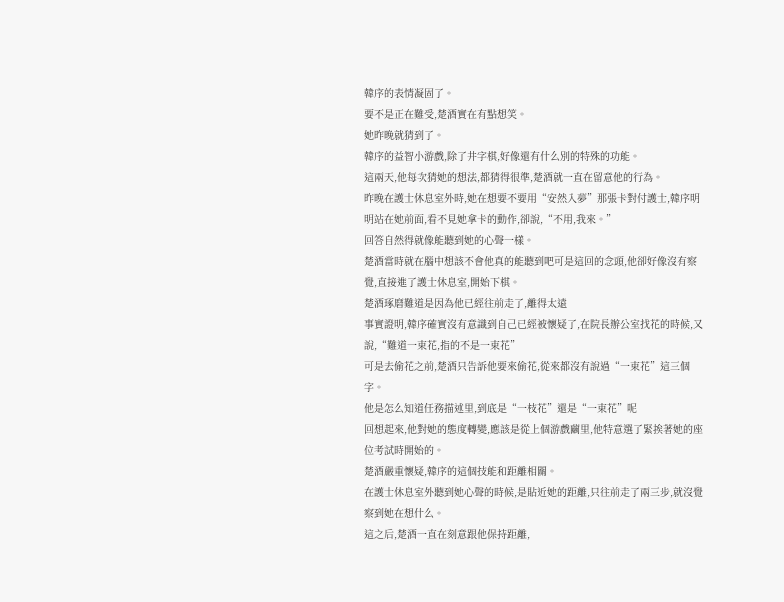韓序的表情凝固了。
要不是正在難受,楚酒實在有點想笑。
她昨晚就猜到了。
韓序的益智小游戲,除了井字棋,好像還有什么別的特殊的功能。
這兩天,他每次猜她的想法,都猜得很準,楚酒就一直在留意他的行為。
昨晚在護士休息室外時,她在想要不要用“安然入夢”那張卡對付護士,韓序明明站在她前面,看不見她拿卡的動作,卻說,“不用,我來。”
回答自然得就像能聽到她的心聲一樣。
楚酒當時就在腦中想該不會他真的能聽到吧可是這回的念頭,他卻好像沒有察覺,直接進了護士休息室,開始下棋。
楚酒琢磨難道是因為他已經往前走了,離得太遠
事實證明,韓序確實沒有意識到自己已經被懷疑了,在院長辦公室找花的時候,又說,“難道一束花,指的不是一束花”
可是去偷花之前,楚酒只告訴他要來偷花,從來都沒有說過“一束花”這三個字。
他是怎么知道任務描述里,到底是“一枝花”還是“一束花”呢
回想起來,他對她的態度轉變,應該是從上個游戲繭里,他特意選了緊挨著她的座位考試時開始的。
楚酒嚴重懷疑,韓序的這個技能和距離相關。
在護士休息室外聽到她心聲的時候,是貼近她的距離,只往前走了兩三步,就沒覺察到她在想什么。
這之后,楚酒一直在刻意跟他保持距離,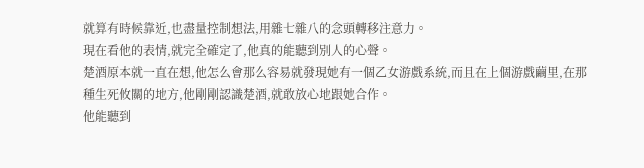就算有時候靠近,也盡量控制想法,用雜七雜八的念頭轉移注意力。
現在看他的表情,就完全確定了,他真的能聽到別人的心聲。
楚酒原本就一直在想,他怎么會那么容易就發現她有一個乙女游戲系統,而且在上個游戲繭里,在那種生死攸關的地方,他剛剛認識楚酒,就敢放心地跟她合作。
他能聽到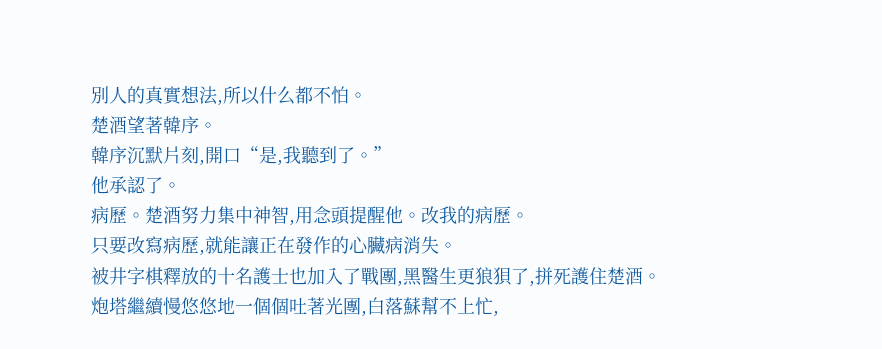別人的真實想法,所以什么都不怕。
楚酒望著韓序。
韓序沉默片刻,開口“是,我聽到了。”
他承認了。
病歷。楚酒努力集中神智,用念頭提醒他。改我的病歷。
只要改寫病歷,就能讓正在發作的心臟病消失。
被井字棋釋放的十名護士也加入了戰團,黑醫生更狼狽了,拼死護住楚酒。
炮塔繼續慢悠悠地一個個吐著光團,白落蘇幫不上忙,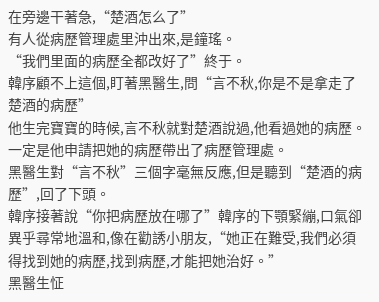在旁邊干著急,“楚酒怎么了”
有人從病歷管理處里沖出來,是鐘瑤。
“我們里面的病歷全都改好了”終于。
韓序顧不上這個,盯著黑醫生,問“言不秋,你是不是拿走了楚酒的病歷”
他生完寶寶的時候,言不秋就對楚酒說過,他看過她的病歷。一定是他申請把她的病歷帶出了病歷管理處。
黑醫生對“言不秋”三個字毫無反應,但是聽到“楚酒的病歷”,回了下頭。
韓序接著說“你把病歷放在哪了”韓序的下顎緊繃,口氣卻異乎尋常地溫和,像在勸誘小朋友,“她正在難受,我們必須得找到她的病歷,找到病歷,才能把她治好。”
黑醫生怔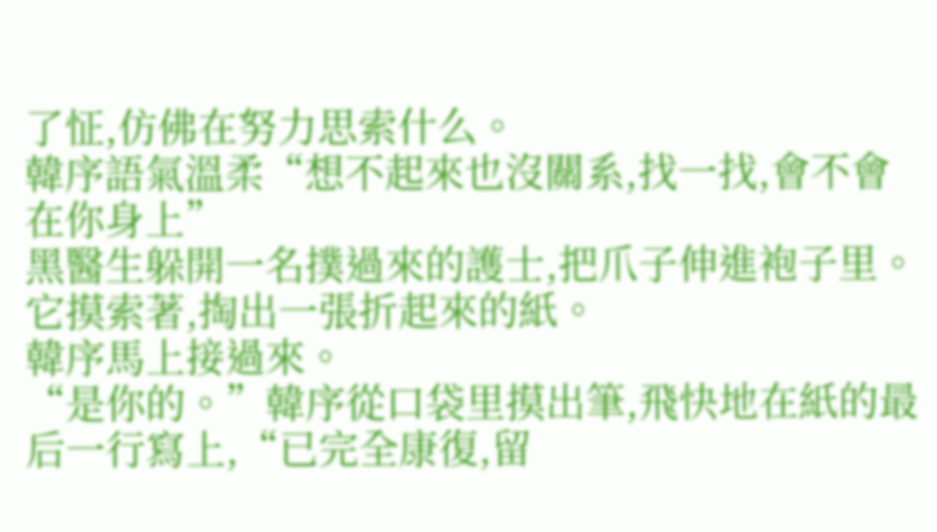了怔,仿佛在努力思索什么。
韓序語氣溫柔“想不起來也沒關系,找一找,會不會在你身上”
黑醫生躲開一名撲過來的護士,把爪子伸進袍子里。
它摸索著,掏出一張折起來的紙。
韓序馬上接過來。
“是你的。”韓序從口袋里摸出筆,飛快地在紙的最后一行寫上,“已完全康復,留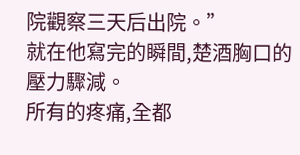院觀察三天后出院。”
就在他寫完的瞬間,楚酒胸口的壓力驟減。
所有的疼痛,全都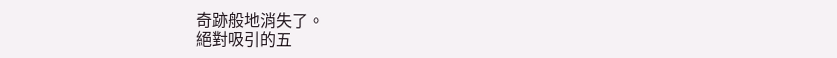奇跡般地消失了。
絕對吸引的五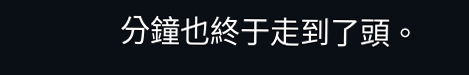分鐘也終于走到了頭。